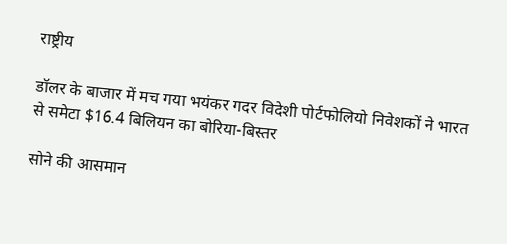राष्ट्रीय

डॉलर के बाजार में मच गया भयंकर गदर विदेशी पोर्टफोलियो निवेशकों ने भारत से समेटा $16.4 बिलियन का बोरिया-बिस्तर

सोने की आसमान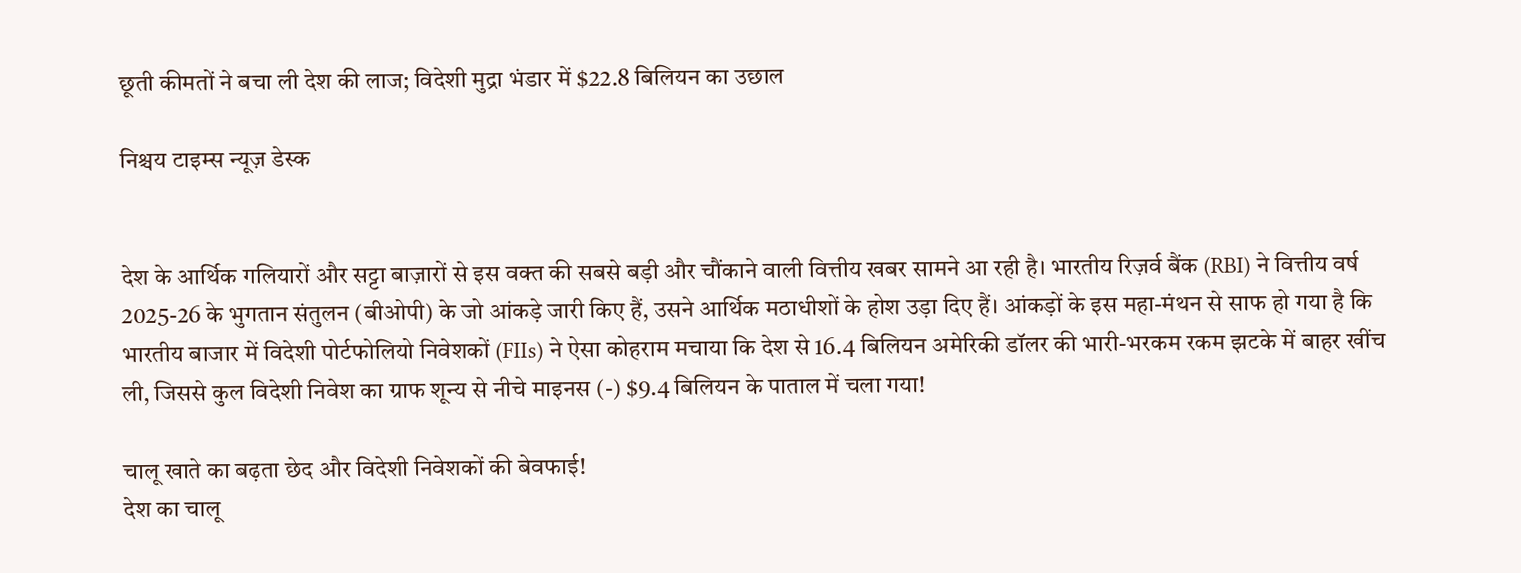छूती कीमतों ने बचा ली देश की लाज; विदेशी मुद्रा भंडार में $22.8 बिलियन का उछाल

निश्चय टाइम्स न्यूज़ डेस्क


देश के आर्थिक गलियारों और सट्टा बाज़ारों से इस वक्त की सबसे बड़ी और चौंकाने वाली वित्तीय खबर सामने आ रही है। भारतीय रिज़र्व बैंक (RBI) ने वित्तीय वर्ष 2025-26 के भुगतान संतुलन (बीओपी) के जो आंकड़े जारी किए हैं, उसने आर्थिक मठाधीशों के होश उड़ा दिए हैं। आंकड़ों के इस महा-मंथन से साफ हो गया है कि भारतीय बाजार में विदेशी पोर्टफोलियो निवेशकों (FIIs) ने ऐसा कोहराम मचाया कि देश से 16.4 बिलियन अमेरिकी डॉलर की भारी-भरकम रकम झटके में बाहर खींच ली, जिससे कुल विदेशी निवेश का ग्राफ शून्य से नीचे माइनस (-) $9.4 बिलियन के पाताल में चला गया!

चालू खाते का बढ़ता छेद और विदेशी निवेशकों की बेवफाई!
देश का चालू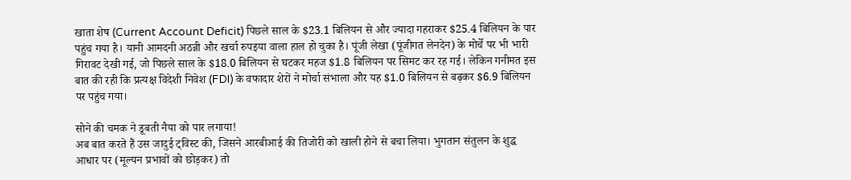खाता शेष (Current Account Deficit) पिछले साल के $23.1 बिलियन से और ज्यादा गहराकर $25.4 बिलियन के पार पहुंच गया है। यानी आमदनी अठन्नी और खर्चा रुपइया वाला हाल हो चुका है। पूंजी लेखा (पूंजीगत लेनदेन) के मोर्चे पर भी भारी गिरावट देखी गई, जो पिछले साल के $18.0 बिलियन से घटकर महज $1.8 बिलियन पर सिमट कर रह गई। लेकिन गनीमत इस बात की रही कि प्रत्यक्ष विदेशी निवेश (FDI) के वफादार शेरों ने मोर्चा संभाला और यह $1.0 बिलियन से बढ़कर $6.9 बिलियन पर पहुंच गया।

सोने की चमक ने डूबती नैया को पार लगाया!
अब बात करते हैं उस जादुई ट्विस्ट की, जिसने आरबीआई की तिजोरी को खाली होने से बचा लिया। भुगतान संतुलन के शुद्ध आधार पर (मूल्यन प्रभावों को छोड़कर) तो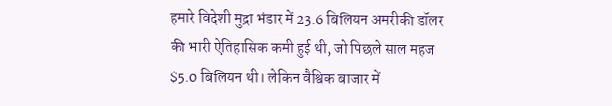हमारे विदेशी मुद्रा भंडार में 23.6 बिलियन अमरीकी डॉलर की भारी ऐतिहासिक कमी हुई थी, जो पिछले साल महज $5.0 बिलियन थी। लेकिन वैश्विक बाजार में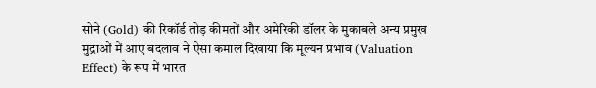सोने (Gold) की रिकॉर्ड तोड़ कीमतों और अमेरिकी डॉलर के मुकाबले अन्य प्रमुख मुद्राओं में आए बदलाव ने ऐसा कमाल दिखाया कि मूल्यन प्रभाव (Valuation Effect) के रूप में भारत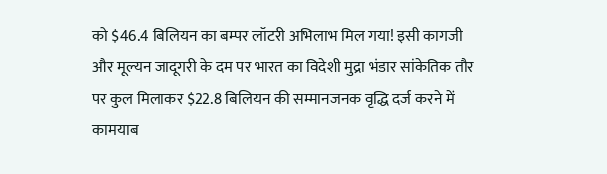को $46.4 बिलियन का बम्पर लॉटरी अभिलाभ मिल गया! इसी कागजी और मूल्यन जादूगरी के दम पर भारत का विदेशी मुद्रा भंडार सांकेतिक तौर पर कुल मिलाकर $22.8 बिलियन की सम्मानजनक वृद्धि दर्ज करने में कामयाब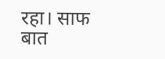रहा। साफ बात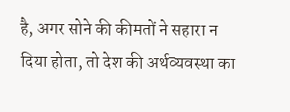है, अगर सोने की कीमतों ने सहारा न दिया होता, तो देश की अर्थव्यवस्था का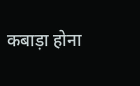कबाड़ा होना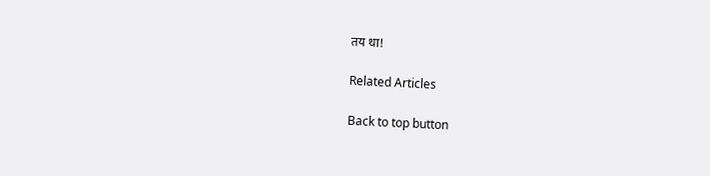तय था!

Related Articles

Back to top button